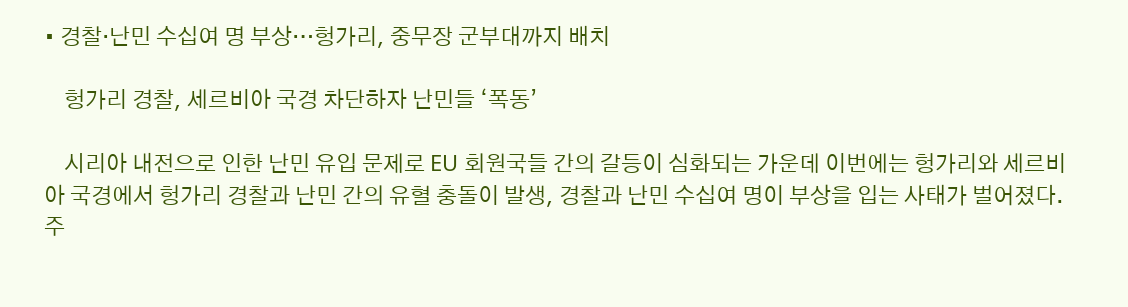• 경찰·난민 수십여 명 부상…헝가리, 중무장 군부대까지 배치

    헝가리 경찰, 세르비아 국경 차단하자 난민들 ‘폭동’

    시리아 내전으로 인한 난민 유입 문제로 EU 회원국들 간의 갈등이 심화되는 가운데 이번에는 헝가리와 세르비아 국경에서 헝가리 경찰과 난민 간의 유혈 충돌이 발생, 경찰과 난민 수십여 명이 부상을 입는 사태가 벌어졌다. 주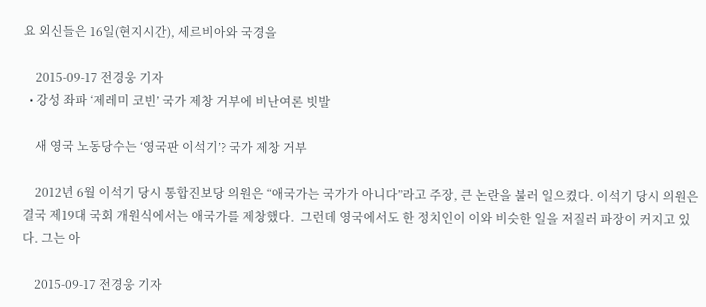요 외신들은 16일(현지시간), 세르비아와 국경을

    2015-09-17 전경웅 기자
  • 강성 좌파 ‘제레미 코빈’ 국가 제창 거부에 비난여론 빗발

    새 영국 노동당수는 ‘영국판 이석기’? 국가 제창 거부

    2012년 6월 이석기 당시 통합진보당 의원은 “애국가는 국가가 아니다”라고 주장, 큰 논란을 불러 일으켰다. 이석기 당시 의원은 결국 제19대 국회 개원식에서는 애국가를 제창했다.  그런데 영국에서도 한 정치인이 이와 비슷한 일을 저질러 파장이 커지고 있다. 그는 아

    2015-09-17 전경웅 기자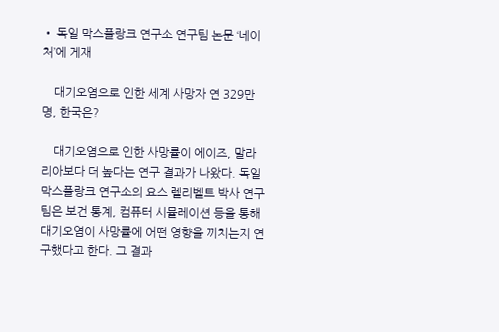• 독일 막스플랑크 연구소 연구팀 논문 ‘네이처’에 게재

    대기오염으로 인한 세계 사망자 연 329만 명, 한국은?

    대기오염으로 인한 사망률이 에이즈, 말라리아보다 더 높다는 연구 결과가 나왔다. 독일 막스플랑크 연구소의 요스 렐리벨트 박사 연구팀은 보건 통계, 컴퓨터 시뮬레이션 등을 통해 대기오염이 사망률에 어떤 영향을 끼치는지 연구했다고 한다. 그 결과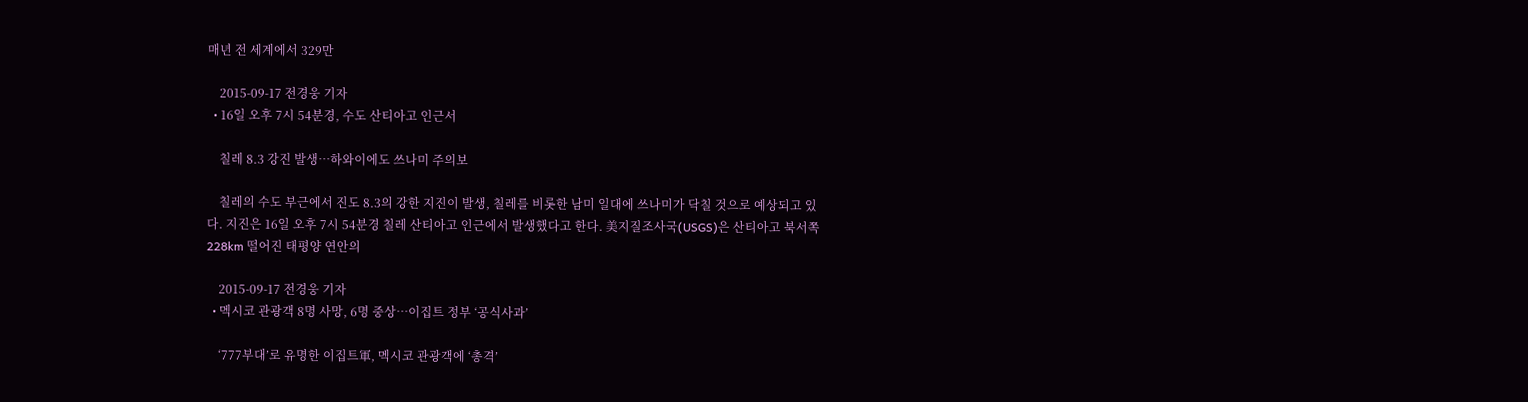매년 전 세계에서 329만

    2015-09-17 전경웅 기자
  • 16일 오후 7시 54분경, 수도 산티아고 인근서

    칠레 8.3 강진 발생…하와이에도 쓰나미 주의보

    칠레의 수도 부근에서 진도 8.3의 강한 지진이 발생, 칠레를 비롯한 남미 일대에 쓰나미가 닥칠 것으로 예상되고 있다. 지진은 16일 오후 7시 54분경 칠레 산티아고 인근에서 발생했다고 한다. 美지질조사국(USGS)은 산티아고 북서쪽 228km 떨어진 태평양 연안의

    2015-09-17 전경웅 기자
  • 멕시코 관광객 8명 사망, 6명 중상…이집트 정부 ‘공식사과’

    ‘777부대’로 유명한 이집트軍, 멕시코 관광객에 ‘총격’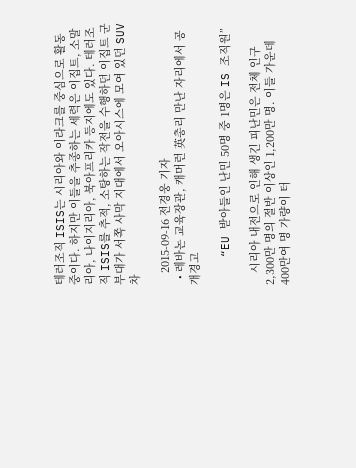테러조직 ISIS는 시리아와 이라크를 중심으로 활동 중이다. 하지만 이들을 추종하는 세력은 이집트, 소말리아, 나이지리아, 북아프리카 등지에도 있다. 테러조직 ISIS를 추적, 소탕하는 작전을 수행하던 이집트 군부대가 서쪽 사막 지대에서 오아시스에 모여 있던 SUV 차

    2015-09-16 전경웅 기자
  • 레바논 교육장관, 캐머런 英총리 만난 자리에서 공개경고

    “EU 받아들인 난민 50명 중 1명은 IS 조직원”

    시리아 내전으로 인해 생긴 피난민은 전체 인구 2,300만 명의 절반 이상인 1,200만 명. 이들 가운데 400만여 명 가량이 터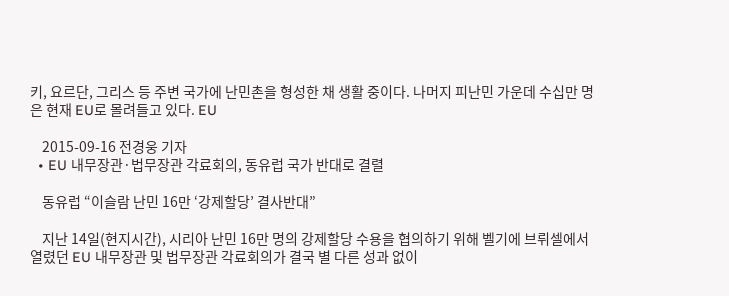키, 요르단, 그리스 등 주변 국가에 난민촌을 형성한 채 생활 중이다. 나머지 피난민 가운데 수십만 명은 현재 EU로 몰려들고 있다. EU

    2015-09-16 전경웅 기자
  • EU 내무장관·법무장관 각료회의, 동유럽 국가 반대로 결렬

    동유럽 “이슬람 난민 16만 ‘강제할당’ 결사반대”

    지난 14일(현지시간), 시리아 난민 16만 명의 강제할당 수용을 협의하기 위해 벨기에 브뤼셀에서 열렸던 EU 내무장관 및 법무장관 각료회의가 결국 별 다른 성과 없이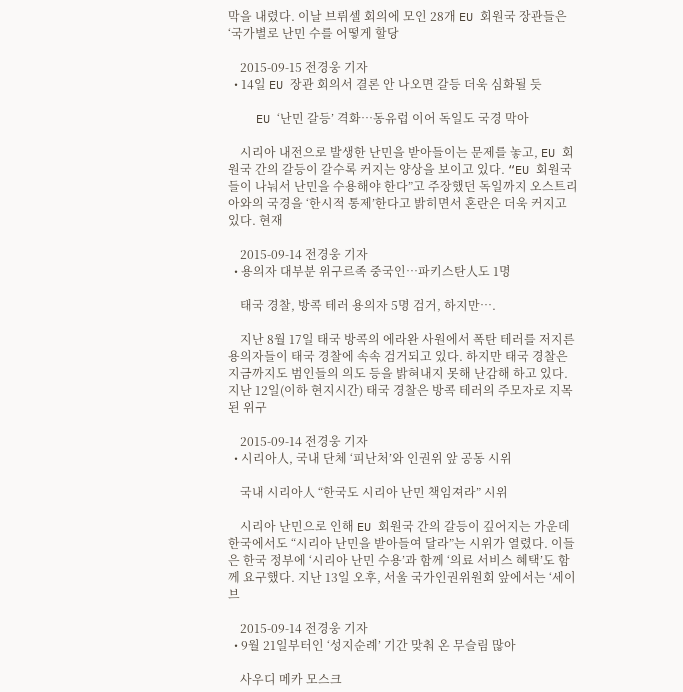막을 내렸다. 이날 브뤼셀 회의에 모인 28개 EU 회원국 장관들은 ‘국가별로 난민 수를 어떻게 할당

    2015-09-15 전경웅 기자
  • 14일 EU 장관 회의서 결론 안 나오면 갈등 더욱 심화될 듯

    EU ‘난민 갈등’ 격화…동유럽 이어 독일도 국경 막아

    시리아 내전으로 발생한 난민을 받아들이는 문제를 놓고, EU 회원국 간의 갈등이 갈수록 커지는 양상을 보이고 있다. “EU 회원국들이 나눠서 난민을 수용해야 한다”고 주장했던 독일까지 오스트리아와의 국경을 ‘한시적 통제’한다고 밝히면서 혼란은 더욱 커지고 있다. 현재

    2015-09-14 전경웅 기자
  • 용의자 대부분 위구르족 중국인…파키스탄人도 1명

    태국 경찰, 방콕 테러 용의자 5명 검거, 하지만….

    지난 8월 17일 태국 방콕의 에라완 사원에서 폭탄 테러를 저지른 용의자들이 태국 경찰에 속속 검거되고 있다. 하지만 태국 경찰은 지금까지도 범인들의 의도 등을 밝혀내지 못해 난감해 하고 있다. 지난 12일(이하 현지시간) 태국 경찰은 방콕 테러의 주모자로 지목된 위구

    2015-09-14 전경웅 기자
  • 시리아人, 국내 단체 ‘피난처’와 인권위 앞 공동 시위

    국내 시리아人 “한국도 시리아 난민 책임져라” 시위

    시리아 난민으로 인해 EU 회원국 간의 갈등이 깊어지는 가운데 한국에서도 “시리아 난민을 받아들여 달라”는 시위가 열렸다. 이들은 한국 정부에 ‘시리아 난민 수용’과 함께 ‘의료 서비스 혜택’도 함께 요구했다. 지난 13일 오후, 서울 국가인권위원회 앞에서는 ‘세이브

    2015-09-14 전경웅 기자
  • 9월 21일부터인 ‘성지순례’ 기간 맞춰 온 무슬림 많아

    사우디 메카 모스크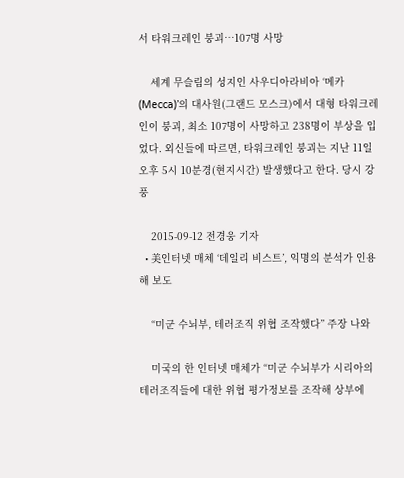서 타워크레인 붕괴…107명 사망

    세계 무슬림의 성지인 사우디아라비아 ‘메카(Mecca)’의 대사원(그랜드 모스크)에서 대형 타워크레인이 붕괴, 최소 107명이 사망하고 238명이 부상을 입었다. 외신들에 따르면, 타워크레인 붕괴는 지난 11일 오후 5시 10분경(현지시간) 발생했다고 한다. 당시 강풍

    2015-09-12 전경웅 기자
  • 美인터넷 매체 ‘데일리 비스트’, 익명의 분석가 인용해 보도

    “미군 수뇌부, 테러조직 위협 조작했다” 주장 나와

    미국의 한 인터넷 매체가 “미군 수뇌부가 시리아의 테러조직들에 대한 위협 평가정보를 조작해 상부에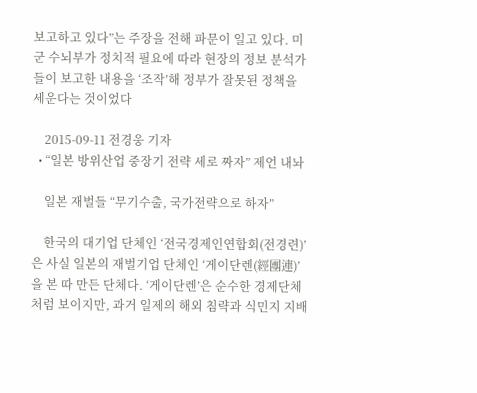보고하고 있다”는 주장을 전해 파문이 일고 있다. 미군 수뇌부가 정치적 필요에 따라 현장의 정보 분석가들이 보고한 내용을 ‘조작’해 정부가 잘못된 정책을 세운다는 것이었다

    2015-09-11 전경웅 기자
  • “일본 방위산업 중장기 전략 세로 짜자” 제언 내놔

    일본 재벌들 “무기수출, 국가전략으로 하자”

    한국의 대기업 단체인 ‘전국경제인연합회(전경련)’은 사실 일본의 재벌기업 단체인 ‘게이단렌(經團連)’을 본 따 만든 단체다. ‘게이단렌’은 순수한 경제단체처럼 보이지만, 과거 일제의 해외 침략과 식민지 지배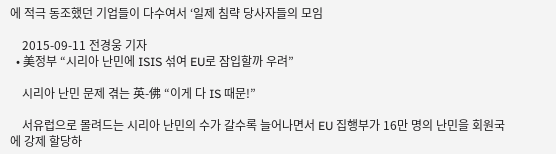에 적극 동조했던 기업들이 다수여서 ‘일제 침략 당사자들의 모임

    2015-09-11 전경웅 기자
  • 美정부 “시리아 난민에 ISIS 섞여 EU로 잠입할까 우려”

    시리아 난민 문제 겪는 英-佛 “이게 다 IS 때문!”

    서유럽으로 몰려드는 시리아 난민의 수가 갈수록 늘어나면서 EU 집행부가 16만 명의 난민을 회원국에 강제 할당하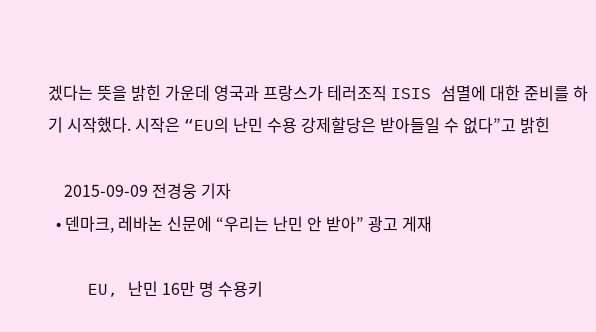겠다는 뜻을 밝힌 가운데 영국과 프랑스가 테러조직 ISIS 섬멸에 대한 준비를 하기 시작했다. 시작은 “EU의 난민 수용 강제할당은 받아들일 수 없다”고 밝힌

    2015-09-09 전경웅 기자
  • 덴마크, 레바논 신문에 “우리는 난민 안 받아” 광고 게재

    EU, 난민 16만 명 수용키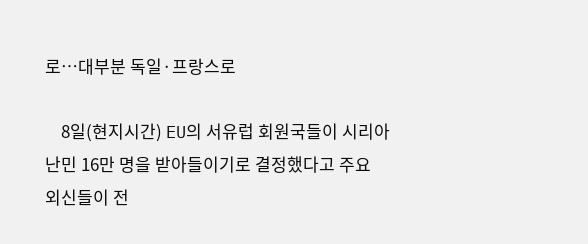로…대부분 독일·프랑스로

    8일(현지시간) EU의 서유럽 회원국들이 시리아 난민 16만 명을 받아들이기로 결정했다고 주요 외신들이 전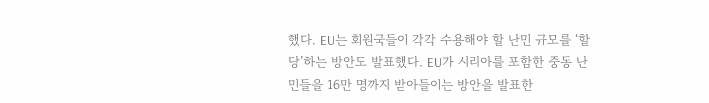했다. EU는 회원국들이 각각 수용해야 할 난민 규모를 ‘할당’하는 방안도 발표했다. EU가 시리아를 포함한 중동 난민들을 16만 명까지 받아들이는 방안을 발표한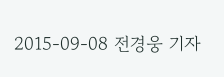2015-09-08 전경웅 기자